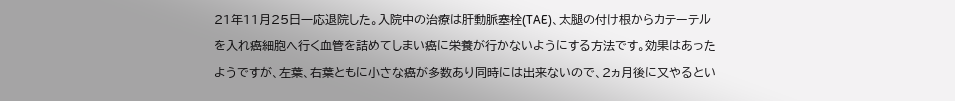21年11月25日一応退院した。入院中の治療は肝動脈塞栓(TAE)、太腿の付け根からカテーテルを入れ癌細胞へ行く血管を詰めてしまい癌に栄養が行かないようにする方法です。効果はあったようですが、左葉、右葉ともに小さな癌が多数あり同時には出来ないので、2ヵ月後に又やるとい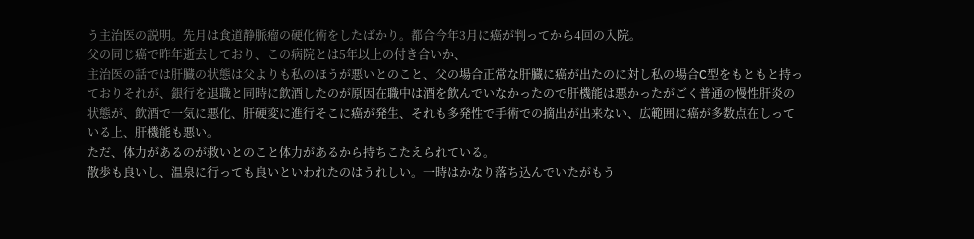う主治医の説明。先月は食道静脈瘤の硬化術をしたばかり。都合今年3月に癌が判ってから4回の入院。
父の同じ癌で昨年逝去しており、この病院とは5年以上の付き合いか、
主治医の話では肝臓の状態は父よりも私のほうが悪いとのこと、父の場合正常な肝臓に癌が出たのに対し私の場合C型をもともと持っておりそれが、銀行を退職と同時に飲酒したのが原因在職中は酒を飲んでいなかったので肝機能は悪かったがごく普通の慢性肝炎の状態が、飲酒で一気に悪化、肝硬変に進行そこに癌が発生、それも多発性で手術での摘出が出来ない、広範囲に癌が多数点在しっている上、肝機能も悪い。
ただ、体力があるのが救いとのこと体力があるから持ちこたえられている。
散歩も良いし、温泉に行っても良いといわれたのはうれしい。一時はかなり落ち込んでいたがもう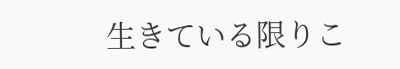生きている限りこ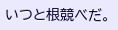いつと根競べだ。